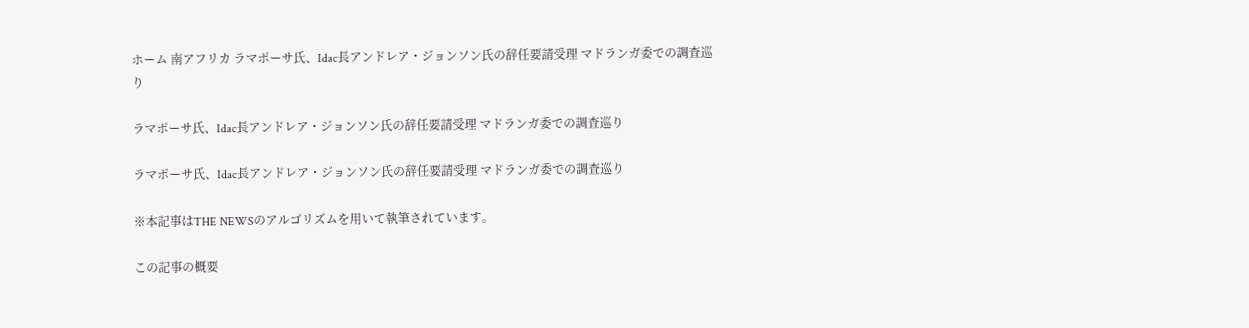ホーム 南アフリカ ラマポーサ氏、Idac長アンドレア・ジョンソン氏の辞任要請受理 マドランガ委での調査巡り

ラマポーサ氏、Idac長アンドレア・ジョンソン氏の辞任要請受理 マドランガ委での調査巡り

ラマポーサ氏、Idac長アンドレア・ジョンソン氏の辞任要請受理 マドランガ委での調査巡り

※本記事はTHE NEWSのアルゴリズムを用いて執筆されています。

この記事の概要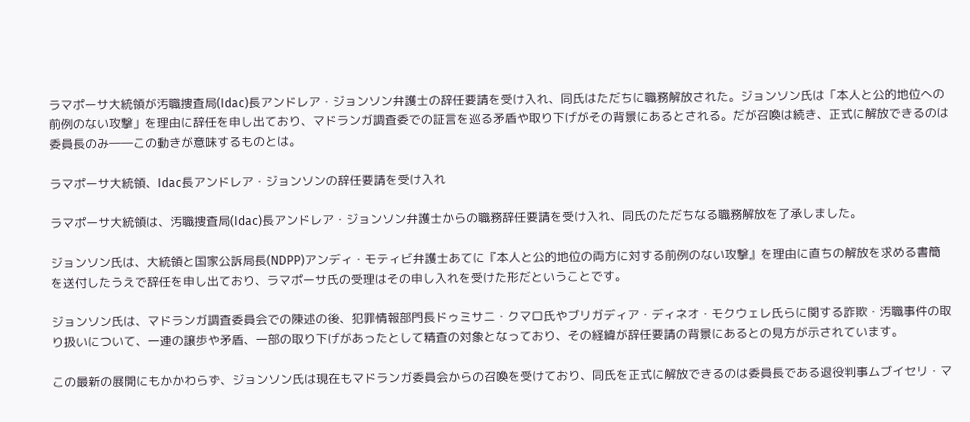ラマポーサ大統領が汚職捜査局(Idac)長アンドレア・ジョンソン弁護士の辞任要請を受け入れ、同氏はただちに職務解放された。ジョンソン氏は「本人と公的地位への前例のない攻撃」を理由に辞任を申し出ており、マドランガ調査委での証言を巡る矛盾や取り下げがその背景にあるとされる。だが召喚は続き、正式に解放できるのは委員長のみ――この動きが意味するものとは。

ラマポーサ大統領、Idac長アンドレア・ジョンソンの辞任要請を受け入れ

ラマポーサ大統領は、汚職捜査局(Idac)長アンドレア・ジョンソン弁護士からの職務辞任要請を受け入れ、同氏のただちなる職務解放を了承しました。

ジョンソン氏は、大統領と国家公訴局長(NDPP)アンディ・モティビ弁護士あてに『本人と公的地位の両方に対する前例のない攻撃』を理由に直ちの解放を求める書簡を送付したうえで辞任を申し出ており、ラマポーサ氏の受理はその申し入れを受けた形だということです。

ジョンソン氏は、マドランガ調査委員会での陳述の後、犯罪情報部門長ドゥミサニ・クマロ氏やブリガディア・ディネオ・モクウェレ氏らに関する詐欺・汚職事件の取り扱いについて、一連の譲歩や矛盾、一部の取り下げがあったとして精査の対象となっており、その経緯が辞任要請の背景にあるとの見方が示されています。

この最新の展開にもかかわらず、ジョンソン氏は現在もマドランガ委員会からの召喚を受けており、同氏を正式に解放できるのは委員長である退役判事ムブイセリ・マ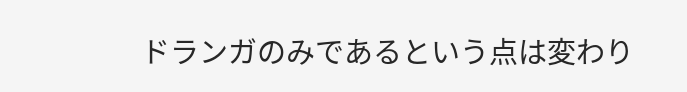ドランガのみであるという点は変わり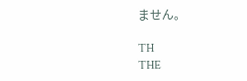ません。

TH
THE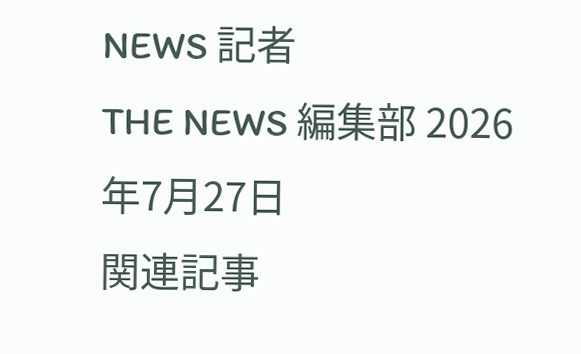NEWS 記者
THE NEWS 編集部 2026年7月27日
関連記事